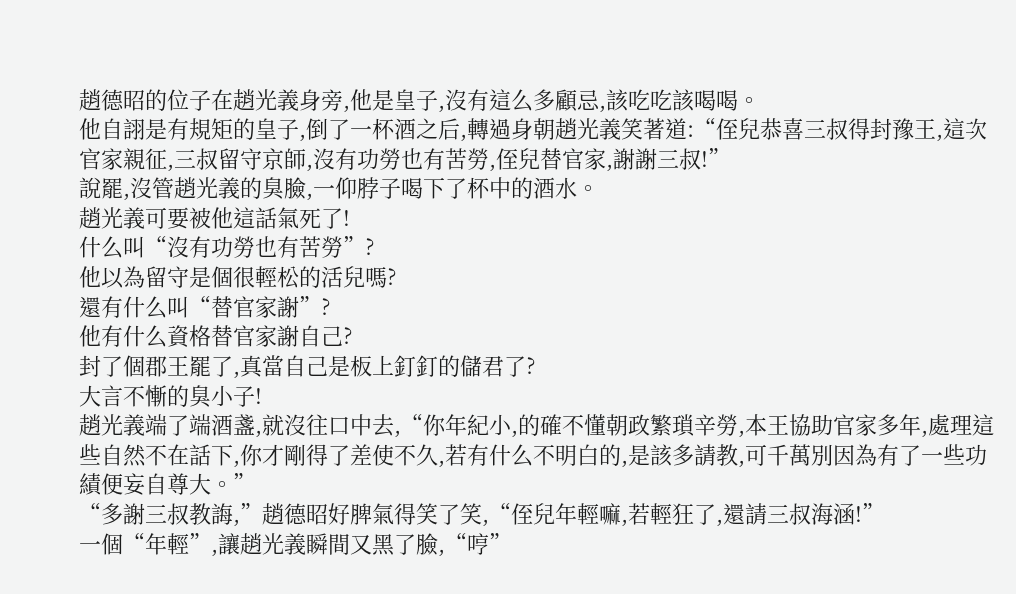趙德昭的位子在趙光義身旁,他是皇子,沒有這么多顧忌,該吃吃該喝喝。
他自詡是有規矩的皇子,倒了一杯酒之后,轉過身朝趙光義笑著道:“侄兒恭喜三叔得封豫王,這次官家親征,三叔留守京師,沒有功勞也有苦勞,侄兒替官家,謝謝三叔!”
說罷,沒管趙光義的臭臉,一仰脖子喝下了杯中的酒水。
趙光義可要被他這話氣死了!
什么叫“沒有功勞也有苦勞”?
他以為留守是個很輕松的活兒嗎?
還有什么叫“替官家謝”?
他有什么資格替官家謝自己?
封了個郡王罷了,真當自己是板上釘釘的儲君了?
大言不慚的臭小子!
趙光義端了端酒盞,就沒往口中去,“你年紀小,的確不懂朝政繁瑣辛勞,本王協助官家多年,處理這些自然不在話下,你才剛得了差使不久,若有什么不明白的,是該多請教,可千萬別因為有了一些功績便妄自尊大。”
“多謝三叔教誨,”趙德昭好脾氣得笑了笑,“侄兒年輕嘛,若輕狂了,還請三叔海涵!”
一個“年輕”,讓趙光義瞬間又黑了臉,“哼”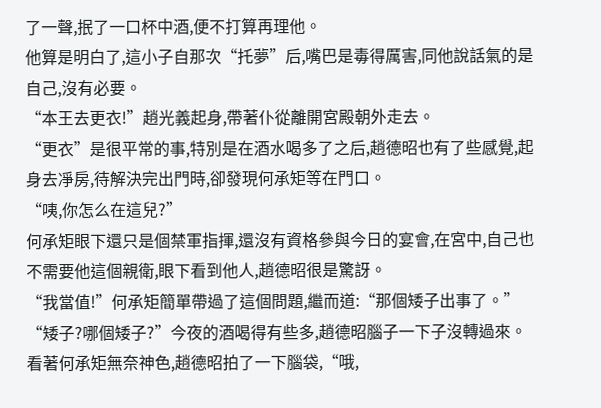了一聲,抿了一口杯中酒,便不打算再理他。
他算是明白了,這小子自那次“托夢”后,嘴巴是毒得厲害,同他說話氣的是自己,沒有必要。
“本王去更衣!”趙光義起身,帶著仆從離開宮殿朝外走去。
“更衣”是很平常的事,特別是在酒水喝多了之后,趙德昭也有了些感覺,起身去凈房,待解決完出門時,卻發現何承矩等在門口。
“咦,你怎么在這兒?”
何承矩眼下還只是個禁軍指揮,還沒有資格參與今日的宴會,在宮中,自己也不需要他這個親衛,眼下看到他人,趙德昭很是驚訝。
“我當值!”何承矩簡單帶過了這個問題,繼而道:“那個矮子出事了。”
“矮子?哪個矮子?”今夜的酒喝得有些多,趙德昭腦子一下子沒轉過來。
看著何承矩無奈神色,趙德昭拍了一下腦袋,“哦,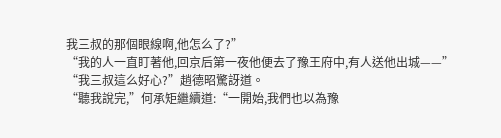我三叔的那個眼線啊,他怎么了?”
“我的人一直盯著他,回京后第一夜他便去了豫王府中,有人送他出城——”
“我三叔這么好心?”趙德昭驚訝道。
“聽我說完,”何承矩繼續道:“一開始,我們也以為豫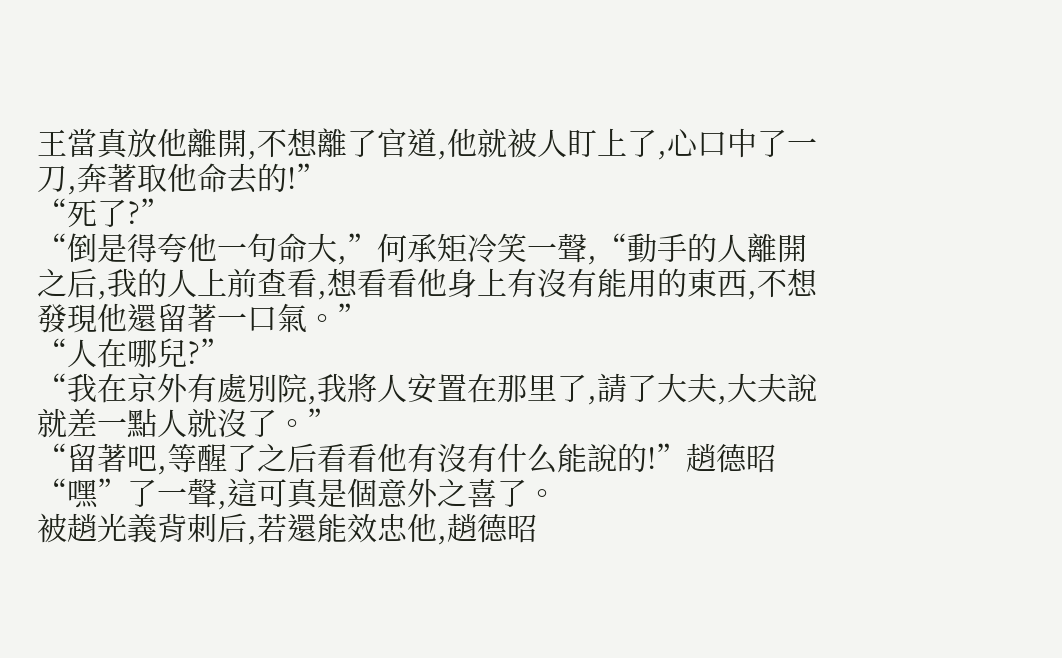王當真放他離開,不想離了官道,他就被人盯上了,心口中了一刀,奔著取他命去的!”
“死了?”
“倒是得夸他一句命大,”何承矩冷笑一聲,“動手的人離開之后,我的人上前查看,想看看他身上有沒有能用的東西,不想發現他還留著一口氣。”
“人在哪兒?”
“我在京外有處別院,我將人安置在那里了,請了大夫,大夫說就差一點人就沒了。”
“留著吧,等醒了之后看看他有沒有什么能說的!”趙德昭“嘿”了一聲,這可真是個意外之喜了。
被趙光義背刺后,若還能效忠他,趙德昭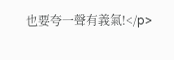也要夸一聲有義氣!</p>